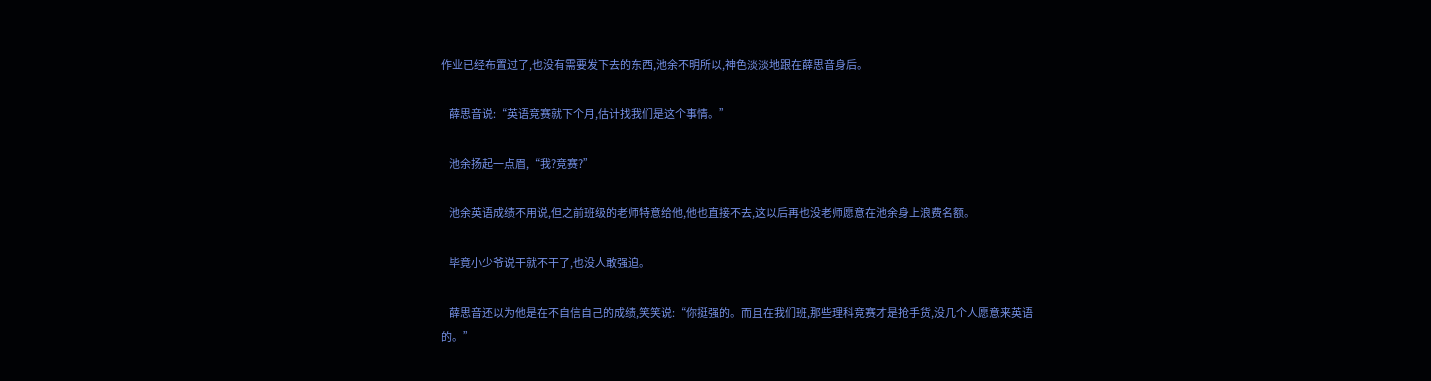作业已经布置过了,也没有需要发下去的东西,池余不明所以,神色淡淡地跟在薛思音身后。

    薛思音说:“英语竞赛就下个月,估计找我们是这个事情。”

    池余扬起一点眉,“我?竞赛?”

    池余英语成绩不用说,但之前班级的老师特意给他,他也直接不去,这以后再也没老师愿意在池余身上浪费名额。

    毕竟小少爷说干就不干了,也没人敢强迫。

    薛思音还以为他是在不自信自己的成绩,笑笑说:“你挺强的。而且在我们班,那些理科竞赛才是抢手货,没几个人愿意来英语的。”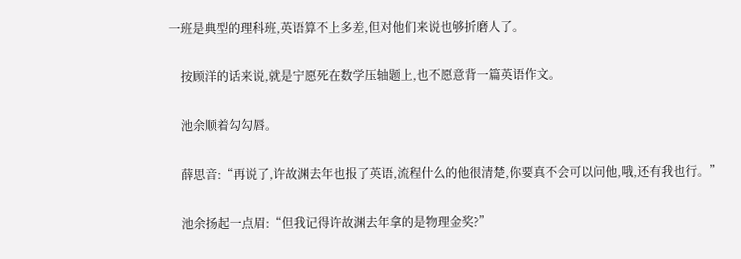一班是典型的理科班,英语算不上多差,但对他们来说也够折磨人了。

    按顾洋的话来说,就是宁愿死在数学压轴题上,也不愿意背一篇英语作文。

    池余顺着勾勾唇。

    薛思音:“再说了,许故渊去年也报了英语,流程什么的他很清楚,你要真不会可以问他,哦,还有我也行。”

    池余扬起一点眉:“但我记得许故渊去年拿的是物理金奖?”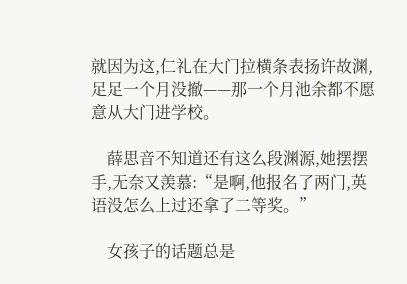就因为这,仁礼在大门拉横条表扬许故渊,足足一个月没撤——那一个月池余都不愿意从大门进学校。

    薛思音不知道还有这么段渊源,她摆摆手,无奈又羡慕:“是啊,他报名了两门,英语没怎么上过还拿了二等奖。”

    女孩子的话题总是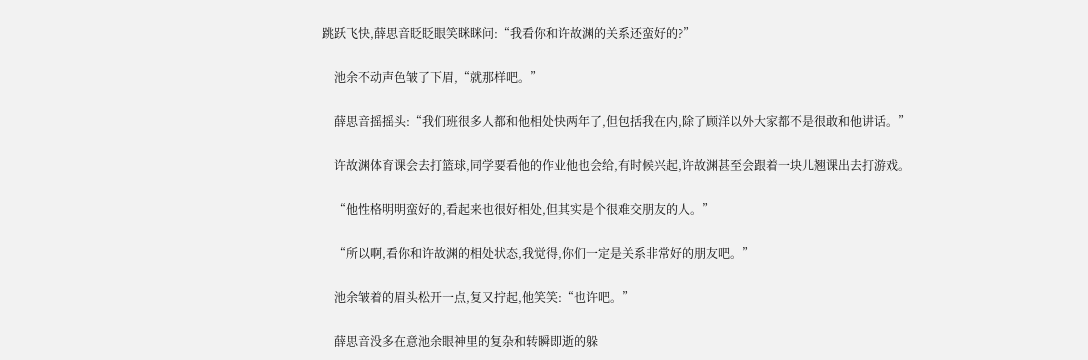跳跃飞快,薛思音眨眨眼笑眯眯问:“我看你和许故渊的关系还蛮好的?”

    池余不动声色皱了下眉,“就那样吧。”

    薛思音摇摇头:“我们班很多人都和他相处快两年了,但包括我在内,除了顾洋以外大家都不是很敢和他讲话。”

    许故渊体育课会去打篮球,同学要看他的作业他也会给,有时候兴起,许故渊甚至会跟着一块儿翘课出去打游戏。

    “他性格明明蛮好的,看起来也很好相处,但其实是个很难交朋友的人。”

    “所以啊,看你和许故渊的相处状态,我觉得,你们一定是关系非常好的朋友吧。”

    池余皱着的眉头松开一点,复又拧起,他笑笑:“也许吧。”

    薛思音没多在意池余眼神里的复杂和转瞬即逝的躲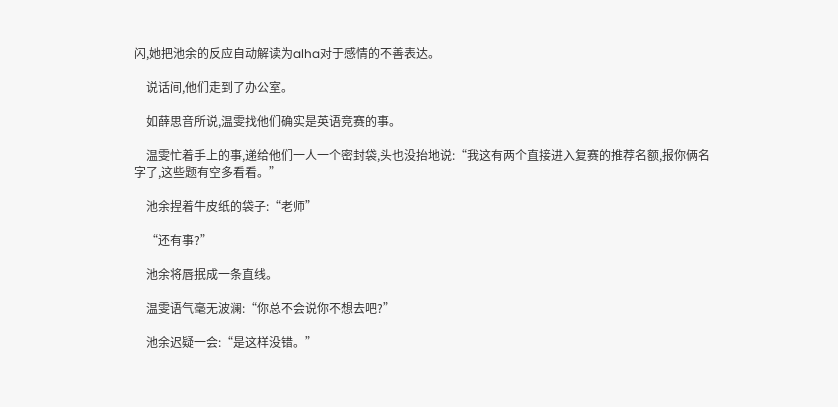闪,她把池余的反应自动解读为alha对于感情的不善表达。

    说话间,他们走到了办公室。

    如薛思音所说,温雯找他们确实是英语竞赛的事。

    温雯忙着手上的事,递给他们一人一个密封袋,头也没抬地说:“我这有两个直接进入复赛的推荐名额,报你俩名字了,这些题有空多看看。”

    池余捏着牛皮纸的袋子:“老师”

    “还有事?”

    池余将唇抿成一条直线。

    温雯语气毫无波澜:“你总不会说你不想去吧?”

    池余迟疑一会:“是这样没错。”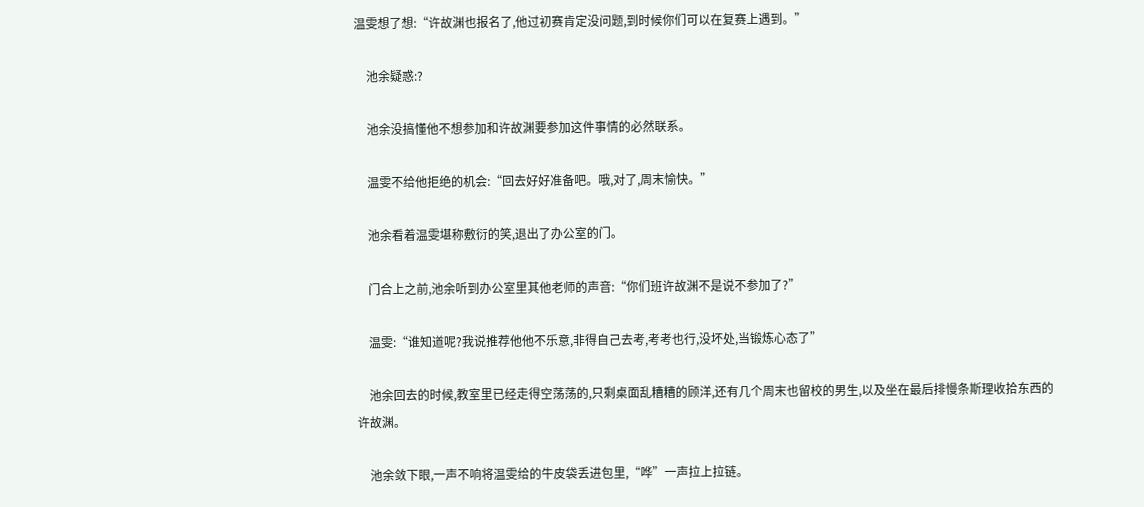温雯想了想:“许故渊也报名了,他过初赛肯定没问题,到时候你们可以在复赛上遇到。”

    池余疑惑:?

    池余没搞懂他不想参加和许故渊要参加这件事情的必然联系。

    温雯不给他拒绝的机会:“回去好好准备吧。哦,对了,周末愉快。”

    池余看着温雯堪称敷衍的笑,退出了办公室的门。

    门合上之前,池余听到办公室里其他老师的声音:“你们班许故渊不是说不参加了?”

    温雯:“谁知道呢?我说推荐他他不乐意,非得自己去考,考考也行,没坏处,当锻炼心态了”

    池余回去的时候,教室里已经走得空荡荡的,只剩桌面乱糟糟的顾洋,还有几个周末也留校的男生,以及坐在最后排慢条斯理收拾东西的许故渊。

    池余敛下眼,一声不响将温雯给的牛皮袋丢进包里,“哗”一声拉上拉链。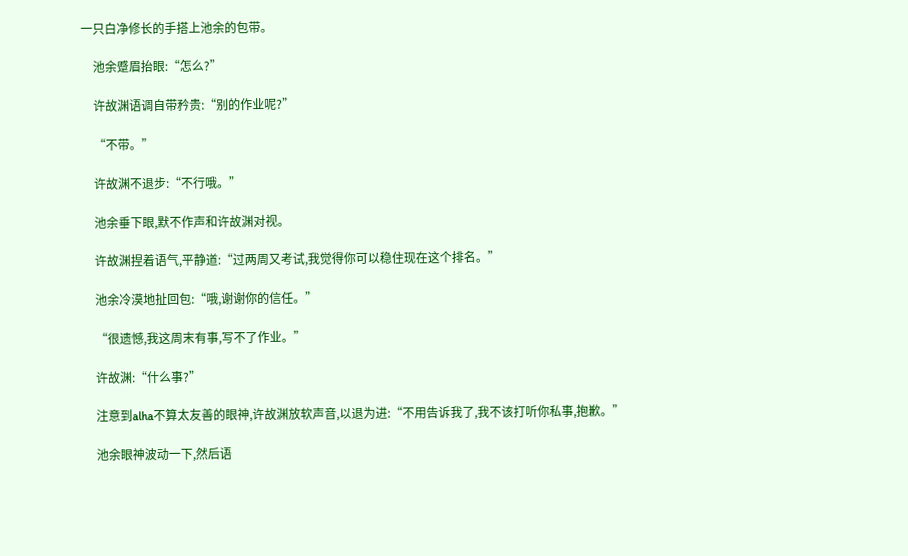一只白净修长的手搭上池余的包带。

    池余蹙眉抬眼:“怎么?”

    许故渊语调自带矜贵:“别的作业呢?”

    “不带。”

    许故渊不退步:“不行哦。”

    池余垂下眼,默不作声和许故渊对视。

    许故渊捏着语气,平静道:“过两周又考试,我觉得你可以稳住现在这个排名。”

    池余冷漠地扯回包:“哦,谢谢你的信任。”

    “很遗憾,我这周末有事,写不了作业。”

    许故渊:“什么事?”

    注意到alha不算太友善的眼神,许故渊放软声音,以退为进:“不用告诉我了,我不该打听你私事,抱歉。”

    池余眼神波动一下,然后语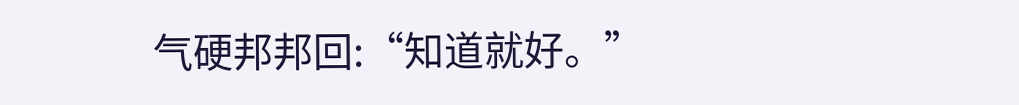气硬邦邦回:“知道就好。”